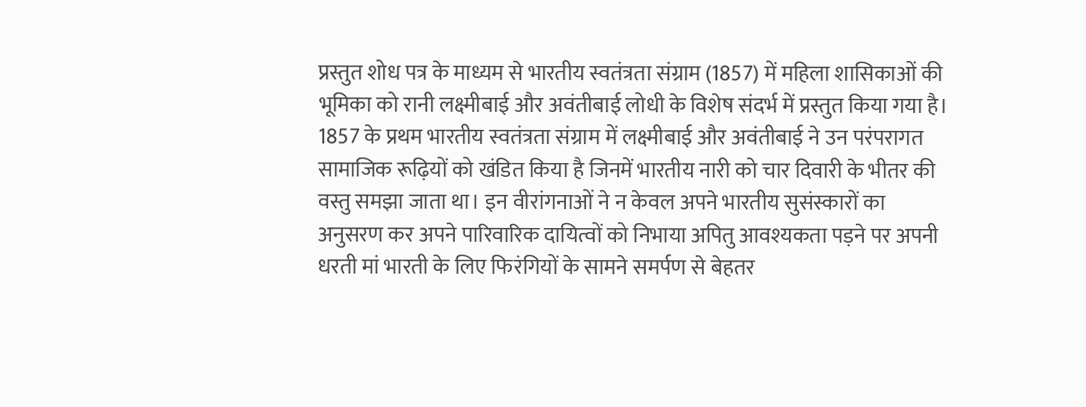प्रस्तुत शोध पत्र के माध्यम से भारतीय स्वतंत्रता संग्राम (1857) में महिला शासिकाओं की भूमिका को रानी लक्ष्मीबाई और अवंतीबाई लोधी के विशेष संदर्भ में प्रस्तुत किया गया है। 1857 के प्रथम भारतीय स्वतंत्रता संग्राम में लक्ष्मीबाई और अवंतीबाई ने उन परंपरागत सामाजिक रूढ़ियों को खंडित किया है जिनमें भारतीय नारी को चार दिवारी के भीतर की वस्तु समझा जाता था। इन वीरांगनाओं ने न केवल अपने भारतीय सुसंस्कारों का अनुसरण कर अपने पारिवारिक दायित्वों को निभाया अपितु आवश्यकता पड़ने पर अपनी धरती मां भारती के लिए फिरंगियों के सामने समर्पण से बेहतर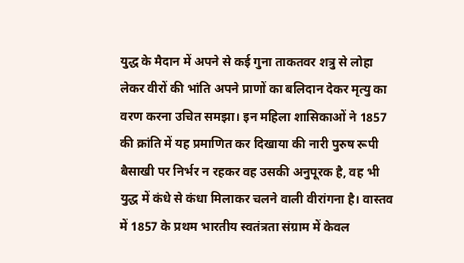युद्ध के मैदान में अपने से कई गुना ताकतवर शत्रु से लोहा लेकर वीरों की भांति अपने प्राणों का बलिदान देकर मृत्यु का वरण करना उचित समझा। इन महिला शासिकाओं ने 1857 की क्रांति में यह प्रमाणित कर दिखाया की नारी पुरुष रूपी बैसाखी पर निर्भर न रहकर वह उसकी अनुपूरक है, वह भी युद्ध में कंधे से कंधा मिलाकर चलने वाली वीरांगना है। वास्तव में 1857 के प्रथम भारतीय स्वतंत्रता संग्राम में केवल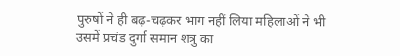पुरुषों ने ही बढ़-चढ़कर भाग नहीं लिया महिलाओं ने भी उसमें प्रचंड दुर्गा समान शत्रु का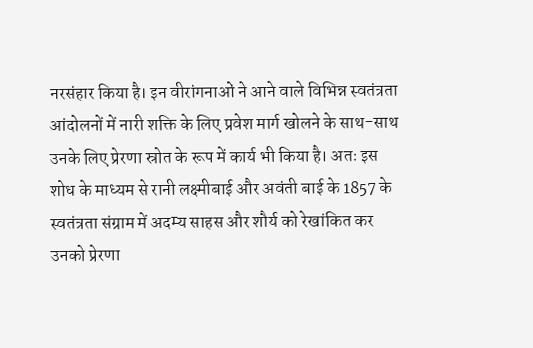नरसंहार किया है। इन वीरांगनाओं ने आने वाले विभिन्न स्वतंत्रता आंदोलनों में नारी शक्ति के लिए प्रवेश मार्ग खोलने के साथ-साथ उनके लिए प्रेरणा स्रोत के रूप में कार्य भी किया है। अतः इस शोध के माध्यम से रानी लक्ष्मीबाई और अवंती बाई के 1857 के स्वतंत्रता संग्राम में अदम्य साहस और शौर्य को रेखांकित कर उनको प्रेरणा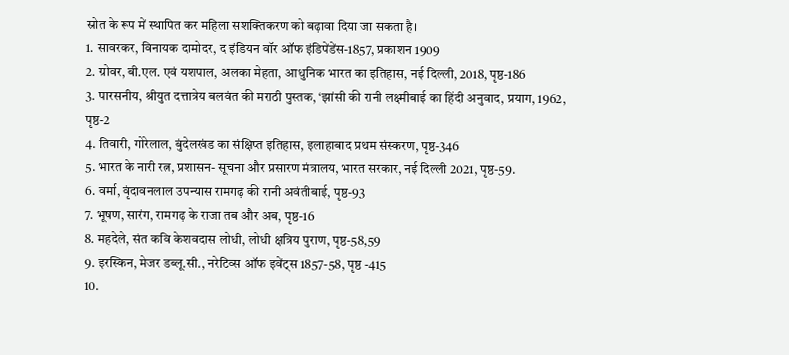स्रोत के रूप में स्थापित कर महिला सशक्तिकरण को बढ़ावा दिया जा सकता है।
1. सावरकर, विनायक दामोदर, द इंडियन वॉर ऑफ इंडिपेंडेंस-1857, प्रकाशन 1909
2. ग्रोवर, बी.एल. एवं यशपाल, अलका मेहता, आधुनिक भारत का इतिहास, नई दिल्ली, 2018, पृष्ठ-186
3. पारसनीय, श्रीयुत दत्तात्रेय बलवंत की मराठी पुस्तक, ‘झांसी की रानी लक्ष्मीबाई का हिंदी अनुवाद, प्रयाग, 1962, पृष्ठ-2
4. तिवारी, गोरेलाल, बुंदेलखंड का संक्षिप्त इतिहास, इलाहाबाद प्रथम संस्करण, पृष्ठ-346
5. भारत के नारी रत्न, प्रशासन- सूचना और प्रसारण मंत्रालय, भारत सरकार, नई दिल्ली 2021, पृष्ठ-59.
6. वर्मा, वृंदावनलाल उपन्यास रामगढ़ की रानी अवंतीबाई, पृष्ठ-93
7. भूषण, सारंग, रामगढ़ के राजा तब और अब, पृष्ठ-16
8. महदेले, संत कवि केशवदास लोधी, लोधी क्षत्रिय पुराण, पृष्ठ-58,59
9. इरस्किन, मेजर डब्लू.सी., नरेटिव्स ऑफ इवेंट्स 1857-58, पृष्ठ -415
10.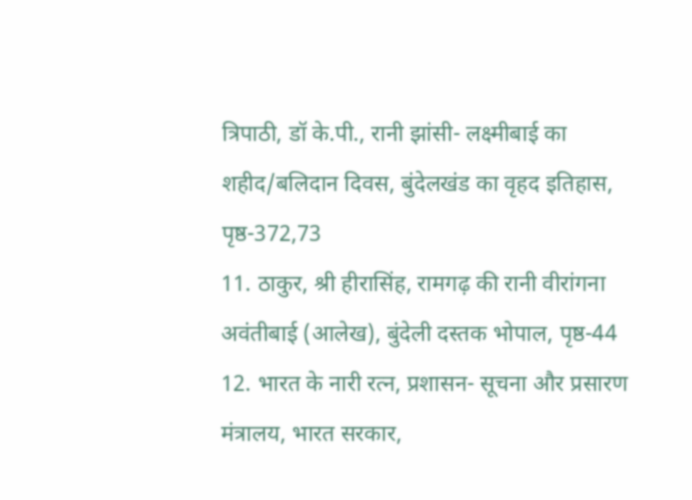त्रिपाठी, डॉ के.पी., रानी झांसी- लक्ष्मीबाई का शहीद/बलिदान दिवस, बुंदेलखंड का वृहद इतिहास, पृष्ठ-372,73
11. ठाकुर, श्री हीरासिंह, रामगढ़ की रानी वीरांगना अवंतीबाई (आलेख), बुंदेली दस्तक भोपाल, पृष्ठ-44
12. भारत के नारी रत्न, प्रशासन- सूचना और प्रसारण मंत्रालय, भारत सरकार,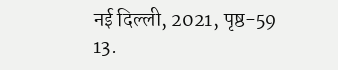नई दिल्ली, 2021, पृष्ठ-59
13.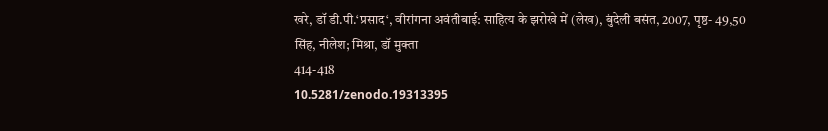खरे, डॉ डी.पी.‘प्रसाद‘, वीरांगना अवंतीबाई: साहित्य के झरोखे में (लेख), बुंदेली बसंत, 2007, पृष्ठ- 49,50
सिंह, नीलेश; मिश्रा, डॉ मुक्ता
414-418
10.5281/zenodo.19313395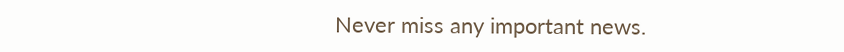Never miss any important news.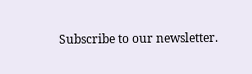Subscribe to our newsletter.